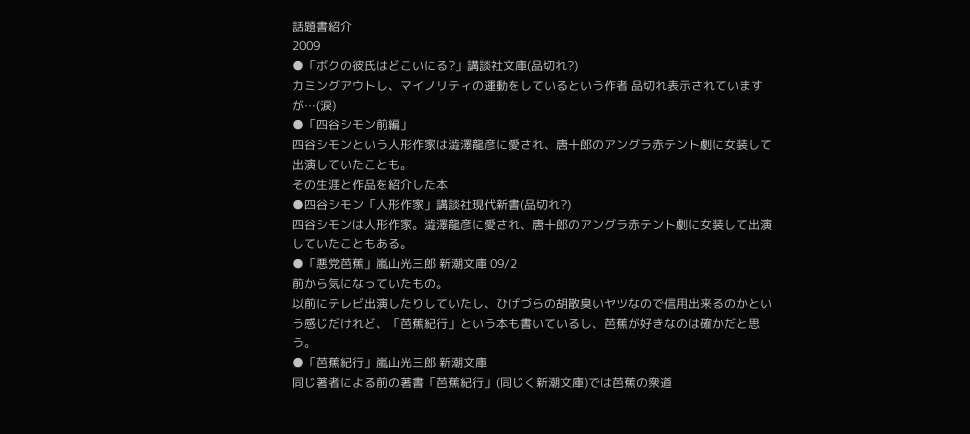話題書紹介
2009
●「ボクの彼氏はどこいにる?」講談社文庫(品切れ?)
カミングアウトし、マイノリティの運動をしているという作者 品切れ表示されていますが…(涙)
●「四谷シモン前編」
四谷シモンという人形作家は澁澤龍彦に愛され、唐十郎のアングラ赤テント劇に女装して出演していたことも。
その生涯と作品を紹介した本
●四谷シモン「人形作家」講談社現代新書(品切れ?)
四谷シモンは人形作家。澁澤龍彦に愛され、唐十郎のアングラ赤テント劇に女装して出演していたこともある。
●「悪党芭蕉」嵐山光三郎 新潮文庫 09/2
前から気になっていたもの。
以前にテレビ出演したりしていたし、ひげづらの胡散臭いヤツなので信用出来るのかという感じだけれど、「芭蕉紀行」という本も書いているし、芭蕉が好きなのは確かだと思う。
●「芭蕉紀行」嵐山光三郎 新潮文庫
同じ著者による前の著書「芭蕉紀行」(同じく新潮文庫)では芭蕉の衆道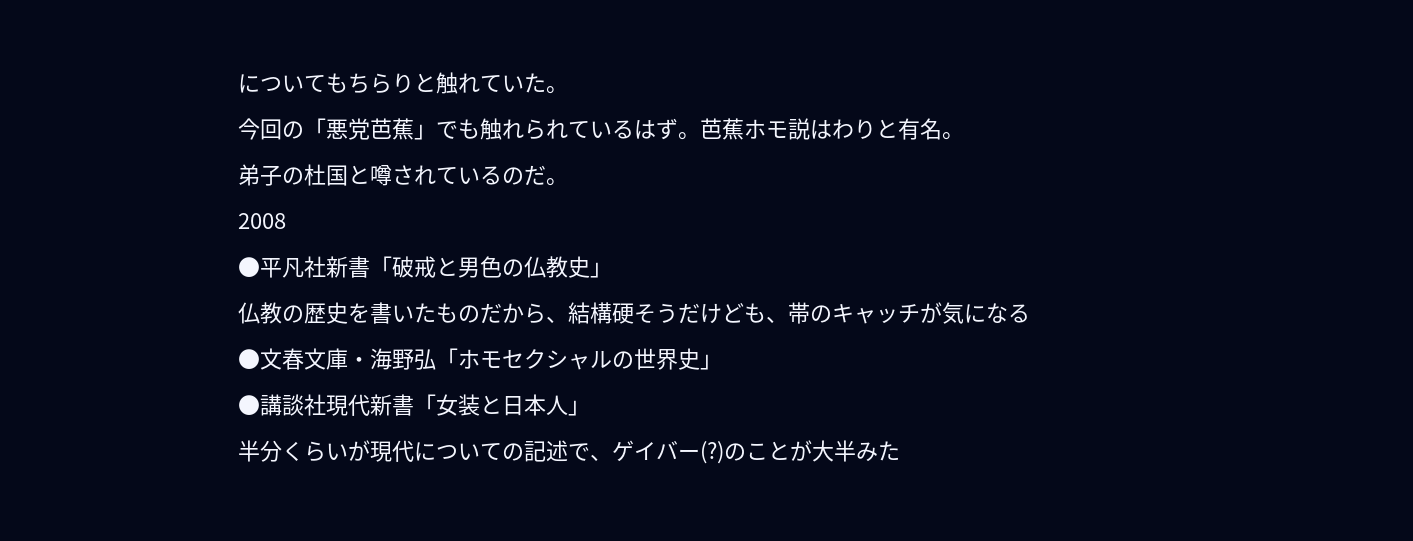についてもちらりと触れていた。
今回の「悪党芭蕉」でも触れられているはず。芭蕉ホモ説はわりと有名。
弟子の杜国と噂されているのだ。
2008
●平凡社新書「破戒と男色の仏教史」
仏教の歴史を書いたものだから、結構硬そうだけども、帯のキャッチが気になる
●文春文庫・海野弘「ホモセクシャルの世界史」
●講談社現代新書「女装と日本人」
半分くらいが現代についての記述で、ゲイバー(?)のことが大半みた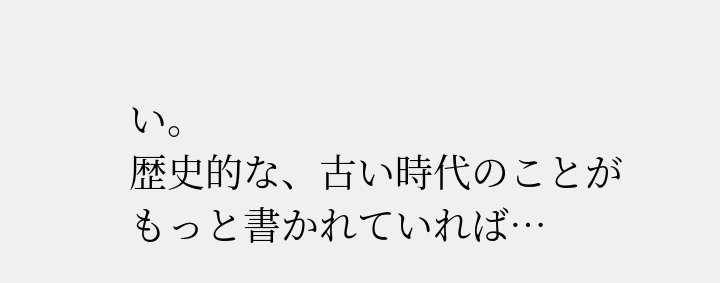い。
歴史的な、古い時代のことがもっと書かれていれば…